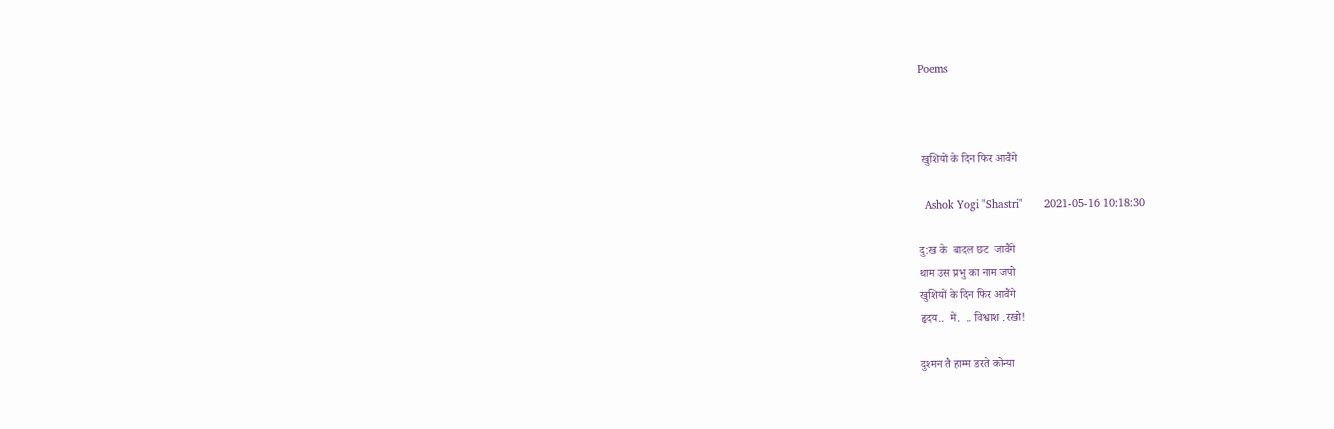Poems



 खुशियों के दिन फिर आवैंगे

  Ashok Yogi "Shastri"       2021-05-16 10:18:30

दु:ख के  बादल छट  जावैंगे
थाम उस प्रभु का नाम जपो
खुशियों के दिन फिर आवैंगे
हृदय..  में.  .. विश्वाश .रखो!

दुश्मन तै हाम्म डरते कोन्या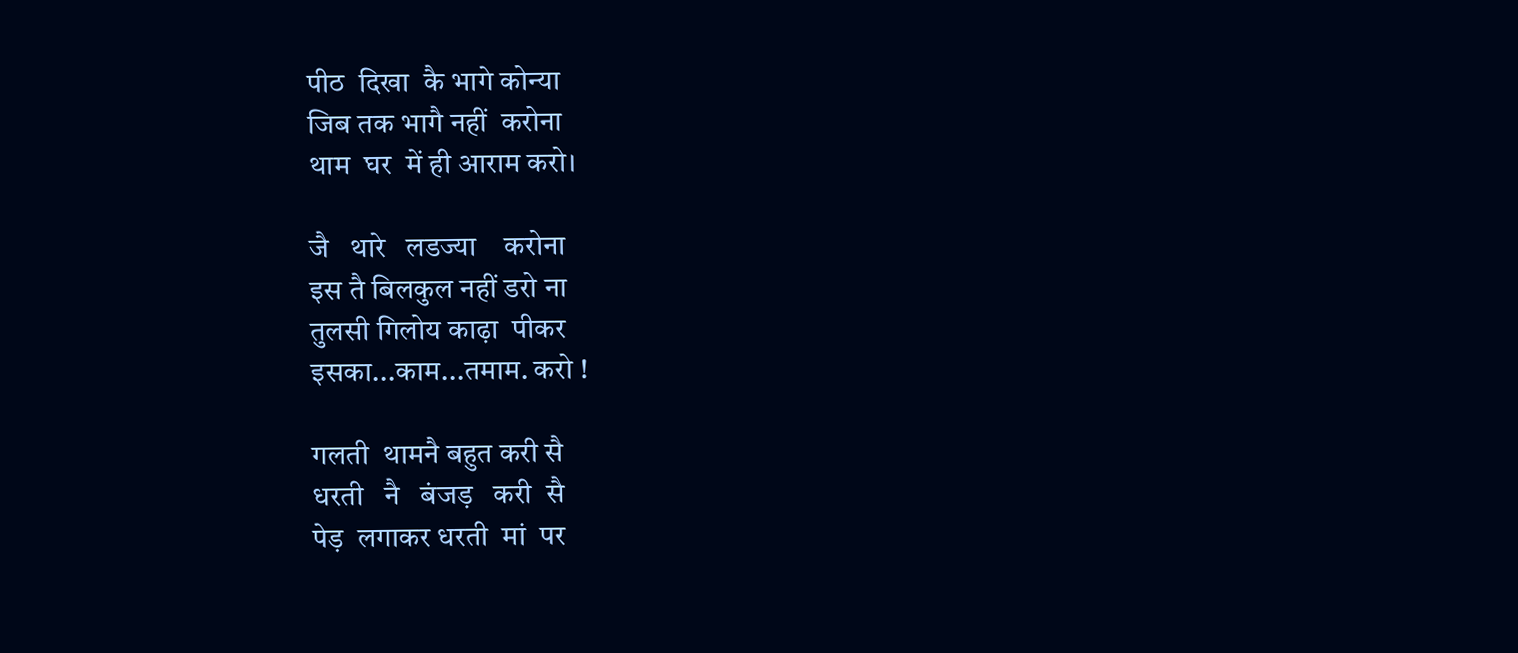पीठ  दिखा  कै भागे कोन्या
जिब तक भागै नहीं  करोना
थाम  घर  में ही आराम करो।

जै   थारे   लडज्या    करोना
इस तै बिलकुल नहीं डरो ना
तुलसी गिलोय काढ़ा  पीकर
इसका...काम...तमाम. करो !

गलती  थामनै बहुत करी सै
धरती   नै   बंजड़   करी  सै
पेड़  लगाकर धरती  मां  पर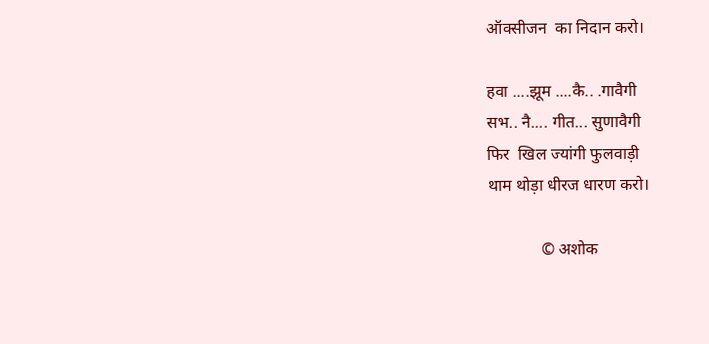ऑक्सीजन  का निदान करो।

हवा ....झूम ....कै.. .गावैगी
सभ.. नै.... गीत... सुणावैगी
फिर  खिल ज्यांगी फुलवाड़ी
थाम थोड़ा धीरज धारण करो।

             © अशोक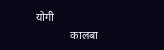योगी
            कालबा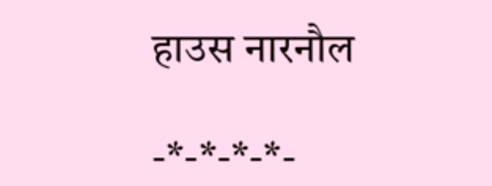हाउस नारनौल

-*-*-*-*-